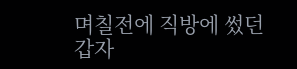며칠전에 직방에 썼던 갑자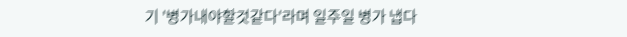기 '병가내야할것같다'라며 일주일 병가 냅다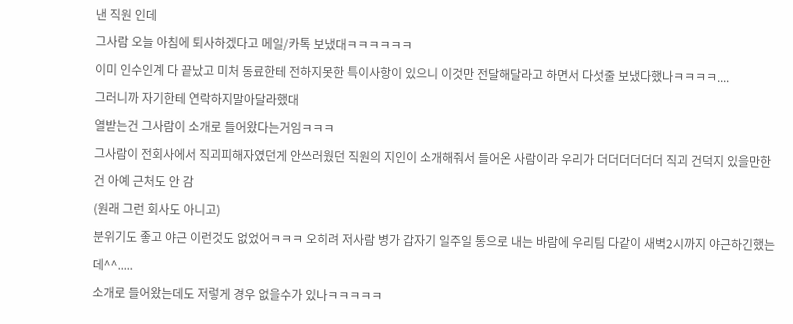낸 직원 인데
그사람 오늘 아침에 퇴사하겠다고 메일/카톡 보냈대ㅋㅋㅋㅋㅋㅋ
이미 인수인계 다 끝났고 미처 동료한테 전하지못한 특이사항이 있으니 이것만 전달해달라고 하면서 다섯줄 보냈다했나ㅋㅋㅋㅋ....
그러니까 자기한테 연락하지말아달라했대
열받는건 그사람이 소개로 들어왔다는거임ㅋㅋㅋ
그사람이 전회사에서 직괴피해자였던게 안쓰러웠던 직원의 지인이 소개해줘서 들어온 사람이라 우리가 더더더더더더 직괴 건덕지 있을만한건 아예 근처도 안 감
(원래 그런 회사도 아니고)
분위기도 좋고 야근 이런것도 없었어ㅋㅋㅋ 오히려 저사람 병가 갑자기 일주일 통으로 내는 바람에 우리팀 다같이 새벽2시까지 야근하긴했는데^^.....
소개로 들어왔는데도 저렇게 경우 없을수가 있나ㅋㅋㅋㅋㅋ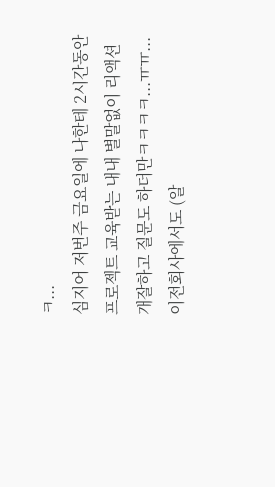ㅋ...
심지어 저번주 금요일에 나한테 2시간동안 프로젝트 교육받는 내내 별말없이 리액션 개잘하고 질문도 하더만ㅋㅋㅋㅋ...ㅠㅠ...
이전회사에서도 (알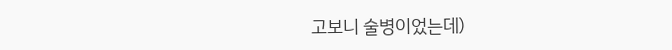고보니 술병이었는데)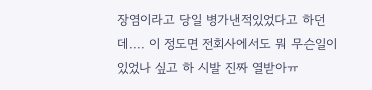장염이라고 당일 병가낸적있었다고 하던데.... 이 정도면 전회사에서도 뭐 무슨일이 있었나 싶고 하 시발 진짜 열받아ㅠ